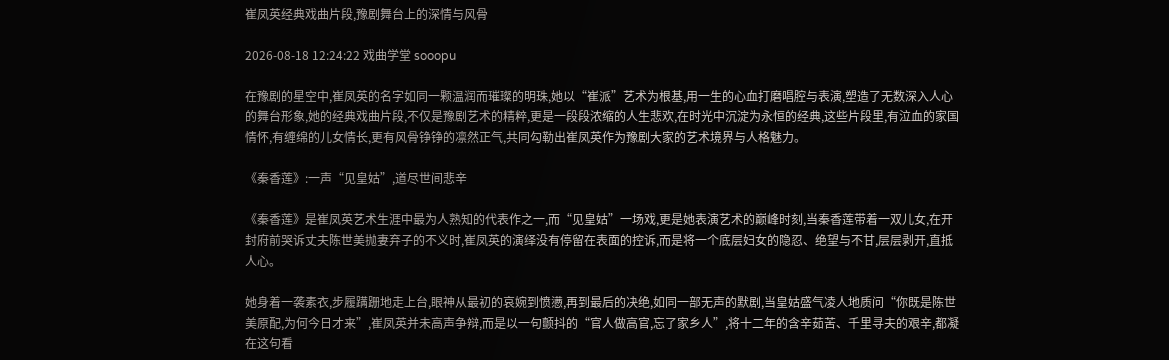崔凤英经典戏曲片段,豫剧舞台上的深情与风骨

2026-08-18 12:24:22 戏曲学堂 sooopu

在豫剧的星空中,崔凤英的名字如同一颗温润而璀璨的明珠,她以“崔派”艺术为根基,用一生的心血打磨唱腔与表演,塑造了无数深入人心的舞台形象,她的经典戏曲片段,不仅是豫剧艺术的精粹,更是一段段浓缩的人生悲欢,在时光中沉淀为永恒的经典,这些片段里,有泣血的家国情怀,有缠绵的儿女情长,更有风骨铮铮的凛然正气,共同勾勒出崔凤英作为豫剧大家的艺术境界与人格魅力。

《秦香莲》:一声“见皇姑”,道尽世间悲辛

《秦香莲》是崔凤英艺术生涯中最为人熟知的代表作之一,而“见皇姑”一场戏,更是她表演艺术的巅峰时刻,当秦香莲带着一双儿女,在开封府前哭诉丈夫陈世美抛妻弃子的不义时,崔凤英的演绎没有停留在表面的控诉,而是将一个底层妇女的隐忍、绝望与不甘,层层剥开,直抵人心。

她身着一袭素衣,步履蹒跚地走上台,眼神从最初的哀婉到愤懑,再到最后的决绝,如同一部无声的默剧,当皇姑盛气凌人地质问“你既是陈世美原配,为何今日才来”,崔凤英并未高声争辩,而是以一句颤抖的“官人做高官,忘了家乡人”,将十二年的含辛茹苦、千里寻夫的艰辛,都凝在这句看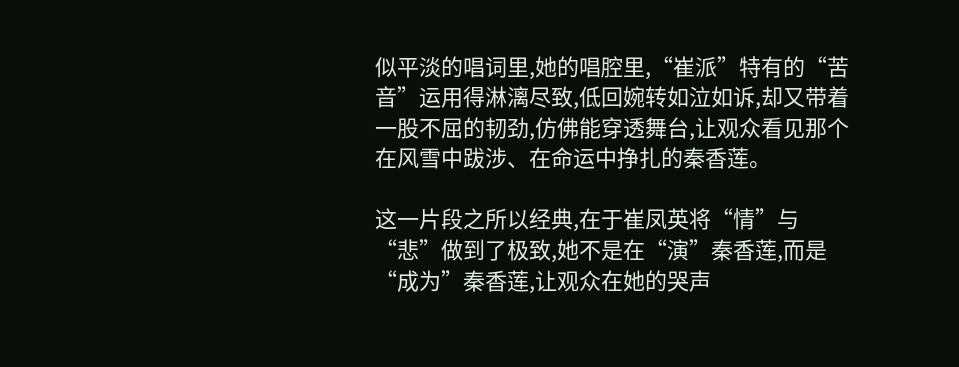似平淡的唱词里,她的唱腔里,“崔派”特有的“苦音”运用得淋漓尽致,低回婉转如泣如诉,却又带着一股不屈的韧劲,仿佛能穿透舞台,让观众看见那个在风雪中跋涉、在命运中挣扎的秦香莲。

这一片段之所以经典,在于崔凤英将“情”与“悲”做到了极致,她不是在“演”秦香莲,而是“成为”秦香莲,让观众在她的哭声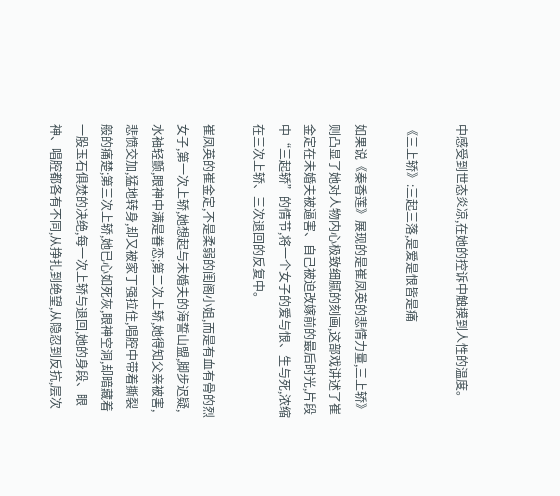中感受到世态炎凉,在她的控诉中触摸到人性的温度。

《三上轿》:三起三落,是爱是恨皆是痛

如果说《秦香莲》展现的是崔凤英的悲情力量,三上轿》则凸显了她对人物内心极致细腻的刻画,这部戏讲述了崔金定在未婚夫被逼害、自己被迫改嫁前的最后时光,片段中“三起轿”的情节,将一个女子的爱与恨、生与死,浓缩在三次上轿、三次退回的反复中。

崔凤英的崔金定,不是柔弱的闺阁小姐,而是有血有骨的烈女子,第一次上轿,她想起与未婚夫的海誓山盟,脚步迟疑,水袖轻颤,眼神中满是眷恋;第二次上轿,她得知父亲被害,悲愤交加,猛地转身,却又被家丁强拉住,唱腔中带着撕裂般的痛楚;第三次上轿,她已心如死灰,眼神空洞,却暗藏着一股玉石俱焚的决绝,每一次上轿与退回,她的身段、眼神、唱腔都各有不同,从挣扎到绝望,从隐忍到反抗,层次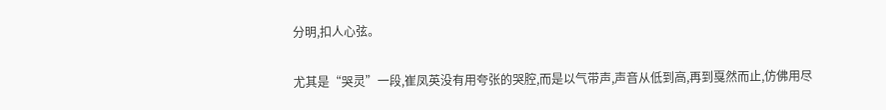分明,扣人心弦。

尤其是“哭灵”一段,崔凤英没有用夸张的哭腔,而是以气带声,声音从低到高,再到戛然而止,仿佛用尽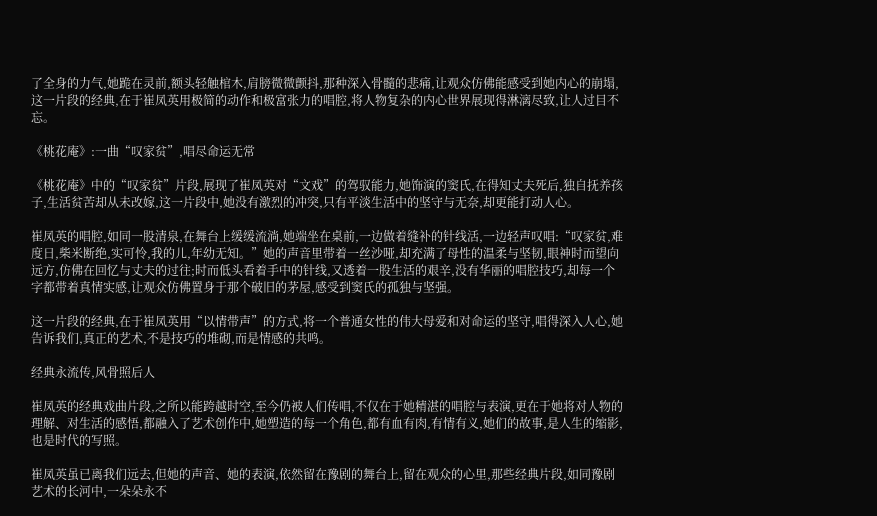了全身的力气,她跪在灵前,额头轻触棺木,肩膀微微颤抖,那种深入骨髓的悲痛,让观众仿佛能感受到她内心的崩塌,这一片段的经典,在于崔凤英用极简的动作和极富张力的唱腔,将人物复杂的内心世界展现得淋漓尽致,让人过目不忘。

《桃花庵》:一曲“叹家贫”,唱尽命运无常

《桃花庵》中的“叹家贫”片段,展现了崔凤英对“文戏”的驾驭能力,她饰演的窦氏,在得知丈夫死后,独自抚养孩子,生活贫苦却从未改嫁,这一片段中,她没有激烈的冲突,只有平淡生活中的坚守与无奈,却更能打动人心。

崔凤英的唱腔,如同一股清泉,在舞台上缓缓流淌,她端坐在桌前,一边做着缝补的针线活,一边轻声叹唱:“叹家贫,难度日,柴米断绝,实可怜,我的儿,年幼无知。”她的声音里带着一丝沙哑,却充满了母性的温柔与坚韧,眼神时而望向远方,仿佛在回忆与丈夫的过往;时而低头看着手中的针线,又透着一股生活的艰辛,没有华丽的唱腔技巧,却每一个字都带着真情实感,让观众仿佛置身于那个破旧的茅屋,感受到窦氏的孤独与坚强。

这一片段的经典,在于崔凤英用“以情带声”的方式,将一个普通女性的伟大母爱和对命运的坚守,唱得深入人心,她告诉我们,真正的艺术,不是技巧的堆砌,而是情感的共鸣。

经典永流传,风骨照后人

崔凤英的经典戏曲片段,之所以能跨越时空,至今仍被人们传唱,不仅在于她精湛的唱腔与表演,更在于她将对人物的理解、对生活的感悟,都融入了艺术创作中,她塑造的每一个角色,都有血有肉,有情有义,她们的故事,是人生的缩影,也是时代的写照。

崔凤英虽已离我们远去,但她的声音、她的表演,依然留在豫剧的舞台上,留在观众的心里,那些经典片段,如同豫剧艺术的长河中,一朵朵永不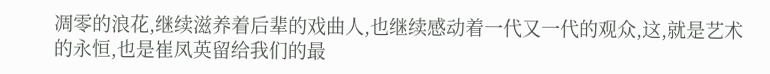凋零的浪花,继续滋养着后辈的戏曲人,也继续感动着一代又一代的观众,这,就是艺术的永恒,也是崔凤英留给我们的最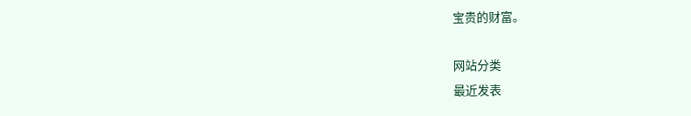宝贵的财富。

网站分类
最近发表